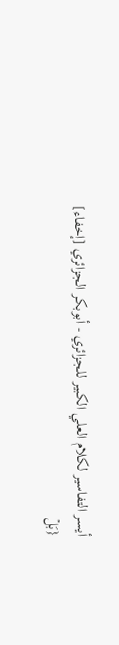أيسر التفاسير لكلام العلي الكبير للجزائري - أبوبكر الجزائري [إخفاء]
{بَلۡ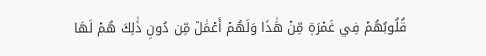قُلُوبُهُمۡ فِي غَمۡرَةٖ مِّنۡ هَٰذَا وَلَهُمۡ أَعۡمَٰلٞ مِّن دُونِ ذَٰلِكَ هُمۡ لَهَا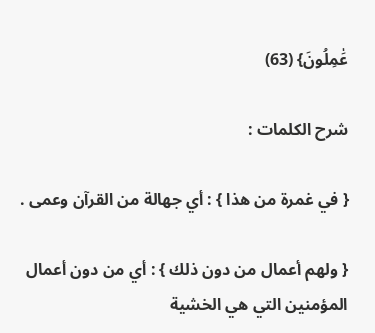عَٰمِلُونَ} (63)

شرح الكلمات :

{ في غمرة من هذا } : أي جهالة من القرآن وعمى .

{ ولهم أعمال من دون ذلك } : أي من دون أعمال المؤمنين التي هي الخشية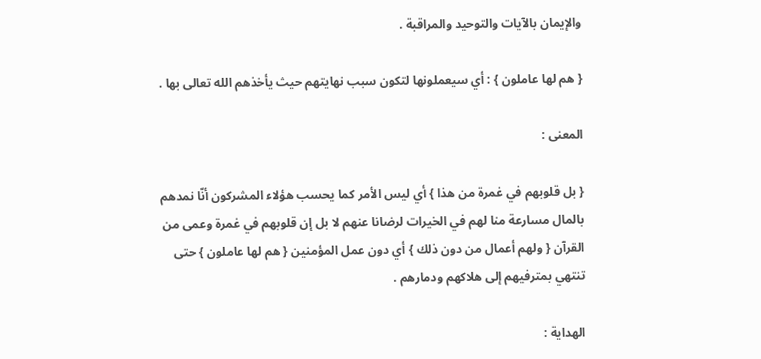والإيمان بالآيات والتوحيد والمراقبة .

{ هم لها عاملون } : أي سيعملونها لتكون سبب نهايتهم حيث يأخذهم الله تعالى بها .

المعنى :

{ بل قلوبهم في غمرة من هذا } أي ليس الأمر كما يحسب هؤلاء المشركون أنّا نمدهم بالمال مسارعة منا لهم في الخيرات لرضانا عنهم لا بل إن قلوبهم في غمرة وعمى من القرآن { ولهم أعمال من دون ذلك } أي دون عمل المؤمنين { هم لها عاملون } حتى تنتهي بمترفيهم إلى هلاكهم ودمارهم .

الهداية :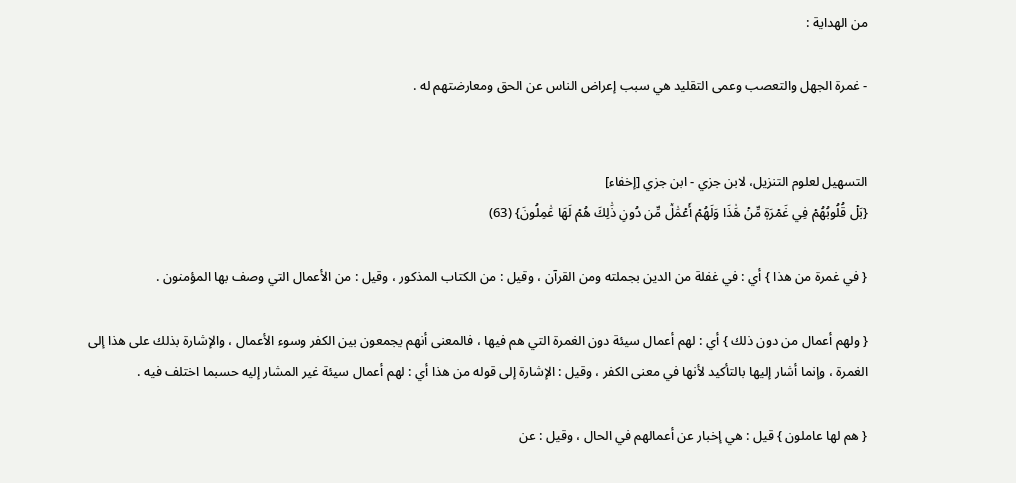من الهداية :

- غمرة الجهل والتعصب وعمى التقليد هي سبب إعراض الناس عن الحق ومعارضتهم له .


التسهيل لعلوم التنزيل، لابن جزي - ابن جزي [إخفاء]
{بَلۡ قُلُوبُهُمۡ فِي غَمۡرَةٖ مِّنۡ هَٰذَا وَلَهُمۡ أَعۡمَٰلٞ مِّن دُونِ ذَٰلِكَ هُمۡ لَهَا عَٰمِلُونَ} (63)

{ في غمرة من هذا } أي : في غفلة من الدين بجملته ومن القرآن ، وقيل : من الكتاب المذكور ، وقيل : من الأعمال التي وصف بها المؤمنون .

{ ولهم أعمال من دون ذلك } أي : لهم أعمال سيئة دون الغمرة التي هم فيها ، فالمعنى أنهم يجمعون بين الكفر وسوء الأعمال ، والإشارة بذلك على هذا إلى الغمرة ، وإنما أشار إليها بالتأكيد لأنها في معنى الكفر ، وقيل : الإشارة إلى قوله من هذا أي : لهم أعمال سيئة غير المشار إليه حسبما اختلف فيه .

{ هم لها عاملون } قيل : هي إخبار عن أعمالهم في الحال ، وقيل : عن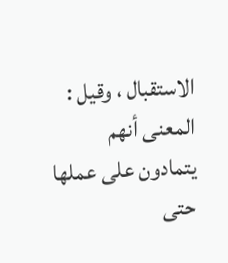الاستقبال ، وقيل : المعنى أنهم يتمادون على عملها حتى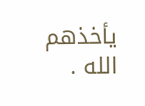يأخذهم الله .